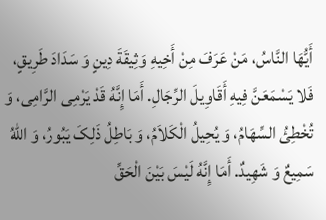أَیُّهَا النَّاسُ، مَنْ عَرَفَ مِنْ أَخِیهِ وَثِیقَةَ دِینٍ وَ سَدَادَ طَرِیقٍ، فَلا یَسْمَعَنَّ فِیهِ أَقَاوِیلَ الرِّجَالِ. أَمَا إِنَّهُ قَدْ یَرْمِی الرَّامِی، وَ تُخْطِئُ السِّهَامُ، وَ یُحِیلُ الْکَلاَمُ، وَ بَاطِلُ ذَلِکَ یَبُورُ، وَ اللّهُ سَمِیعٌ وَ شَهِیدٌ. أَمَا إِنَّهُ لَیْسَ بَیْنَ الْحَقِّ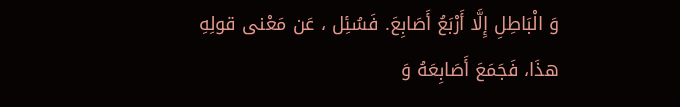وَ الْبَاطِلِ إِلَّا أَرْبَعُ أَصَابِعَ. فَسُئِل ، عَن مَعْنى قولِهِ هذَا، فَجَمَعَ أَصَابِعَهُ وَ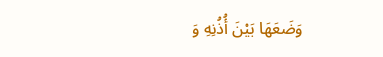وَضَعَهَا بَیْنَ أُذُنِهِ وَ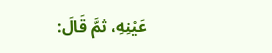عَیْنِهِ، ثمَّ قَالَ: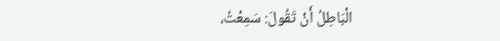الْبَاطِلُ أَنْ تَقُولَ: سَمِعْتُ،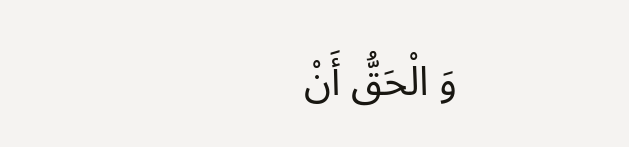وَ الْحَقُّ أَنْ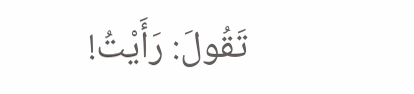تَقُولَ: رَأَیْتُ!